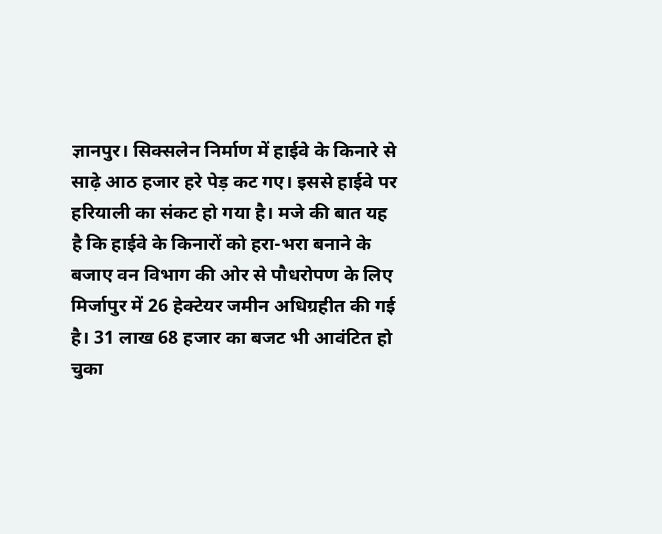ज्ञानपुर। सिक्सलेन निर्माण में हाईवे के किनारे से साढ़े आठ हजार हरे पेड़ कट गए। इससे हाईवे पर हरियाली का संकट हो गया है। मजे की बात यह है कि हाईवे के किनारों को हरा-भरा बनाने के बजाए वन विभाग की ओर से पौधरोपण के लिए मिर्जापुर में 26 हेक्टेयर जमीन अधिग्रहीत की गई है। 31 लाख 68 हजार का बजट भी आवंटित हो चुका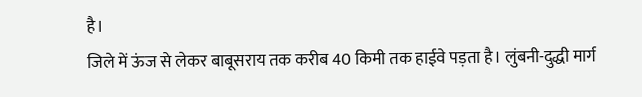है।
जिले में ऊंज से लेकर बाबूसराय तक करीब 40 किमी तक हाईवे पड़ता है। लुंबनी-दुद्धी मार्ग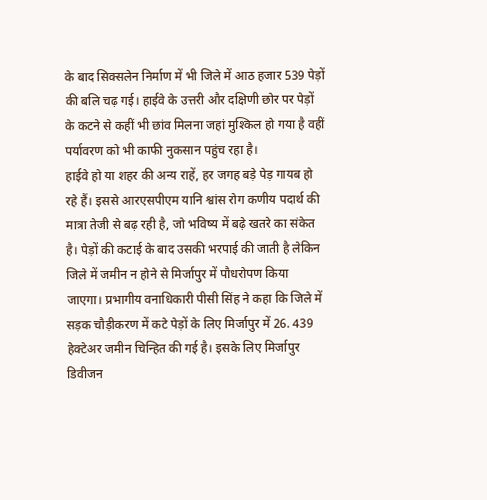के बाद सिक्सलेन निर्माण में भी जिले में आठ हजार 539 पेड़ों की बलि चढ़ गई। हाईवे के उत्तरी और दक्षिणी छोर पर पेड़ों के कटने से कहीं भी छांव मिलना जहां मुश्किल हो गया है वहीं पर्यावरण को भी काफी नुकसान पहुंच रहा है।
हाईवे हो या शहर की अन्य राहें, हर जगह बड़े पेड़ गायब हो रहे हैं। इससे आरएसपीएम यानि श्वांस रोग कणीय पदार्थ की मात्रा तेजी से बढ़ रही है, जो भविष्य में बढ़े खतरे का संकेत है। पेड़ों की कटाई के बाद उसकी भरपाई की जाती है लेकिन जिले में जमीन न होने से मिर्जापुर में पौधरोपण किया जाएगा। प्रभागीय वनाधिकारी पीसी सिंह ने कहा कि जिले में सड़क चौड़ीकरण में कटे पेड़ों के लिए मिर्जापुर में 26. 439 हेक्टेअर जमीन चिन्हित की गई है। इसके लिए मिर्जापुर डिवीजन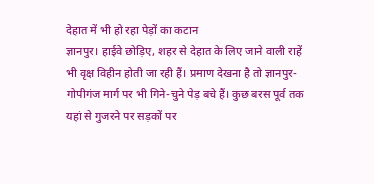देहात में भी हो रहा पेड़ों का कटान
ज्ञानपुर। हाईवे छोड़िए, शहर से देहात के लिए जाने वाली राहें भी वृक्ष विहीन होती जा रही हैं। प्रमाण देखना है तो ज्ञानपुर-गोपीगंज मार्ग पर भी गिने-चुने पेड़ बचे हैं। कुछ बरस पूर्व तक यहां से गुजरने पर सड़कों पर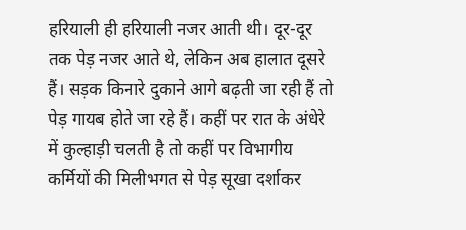हरियाली ही हरियाली नजर आती थी। दूर-दूर तक पेड़ नजर आते थे, लेकिन अब हालात दूसरे हैं। सड़क किनारे दुकाने आगे बढ़ती जा रही हैं तो पेड़ गायब होते जा रहे हैं। कहीं पर रात के अंधेरे में कुल्हाड़ी चलती है तो कहीं पर विभागीय कर्मियों की मिलीभगत से पेड़ सूखा दर्शाकर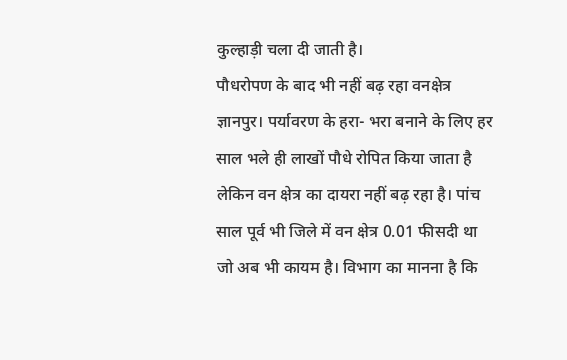कुल्हाड़ी चला दी जाती है।
पौधरोपण के बाद भी नहीं बढ़ रहा वनक्षेत्र
ज्ञानपुर। पर्यावरण के हरा- भरा बनाने के लिए हर साल भले ही लाखों पौधे रोपित किया जाता है लेकिन वन क्षेत्र का दायरा नहीं बढ़ रहा है। पांच साल पूर्व भी जिले में वन क्षेत्र 0.01 फीसदी था जो अब भी कायम है। विभाग का मानना है कि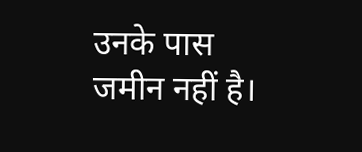उनके पास जमीन नहीं है।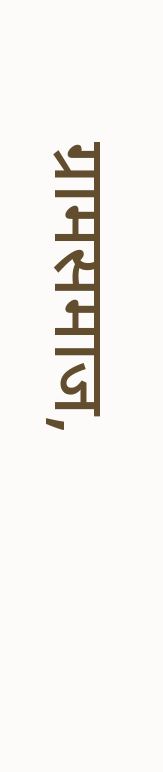ग्रामसमाज,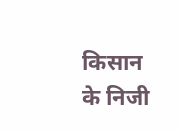किसान के निजी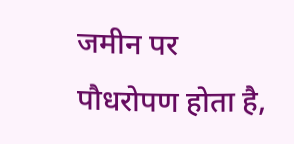जमीन पर पौधरोपण होता है,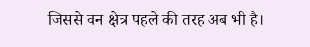जिससे वन क्षेत्र पहले की तरह अब भी है।